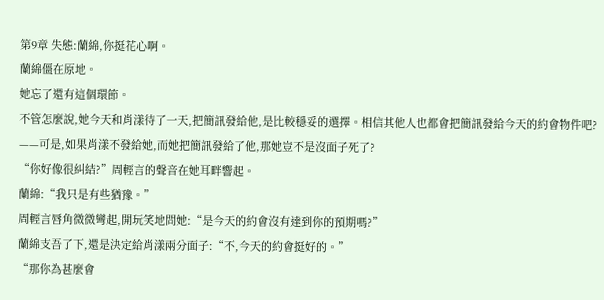第9章 失態:蘭綿,你挺花心啊。
蘭綿僵在原地。
她忘了還有這個環節。
不管怎麼說,她今天和肖漾待了一天,把簡訊發給他,是比較穩妥的選擇。相信其他人也都會把簡訊發給今天的約會物件吧?
——可是,如果肖漾不發給她,而她把簡訊發給了他,那她豈不是沒面子死了?
“你好像很糾結?”周輕言的聲音在她耳畔響起。
蘭綿:“我只是有些猶豫。”
周輕言唇角微微彎起,開玩笑地問她:“是今天的約會沒有達到你的預期嗎?”
蘭綿支吾了下,還是決定給肖漾兩分面子:“不,今天的約會挺好的。”
“那你為甚麼會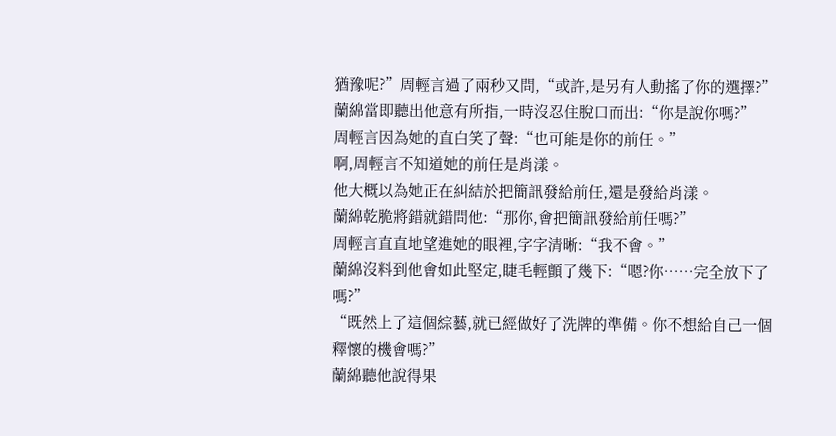猶豫呢?”周輕言過了兩秒又問,“或許,是另有人動搖了你的選擇?”
蘭綿當即聽出他意有所指,一時沒忍住脫口而出:“你是說你嗎?”
周輕言因為她的直白笑了聲:“也可能是你的前任。”
啊,周輕言不知道她的前任是肖漾。
他大概以為她正在糾結於把簡訊發給前任,還是發給肖漾。
蘭綿乾脆將錯就錯問他:“那你,會把簡訊發給前任嗎?”
周輕言直直地望進她的眼裡,字字清晰:“我不會。”
蘭綿沒料到他會如此堅定,睫毛輕顫了幾下:“嗯?你……完全放下了嗎?”
“既然上了這個綜藝,就已經做好了洗牌的準備。你不想給自己一個釋懷的機會嗎?”
蘭綿聽他說得果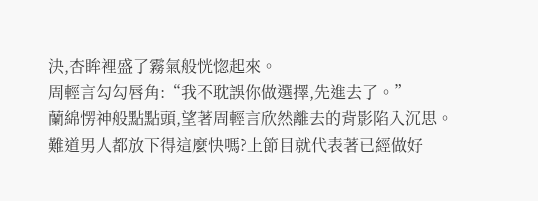決,杏眸裡盛了霧氣般恍惚起來。
周輕言勾勾唇角:“我不耽誤你做選擇,先進去了。”
蘭綿愣神般點點頭,望著周輕言欣然離去的背影陷入沉思。
難道男人都放下得這麼快嗎?上節目就代表著已經做好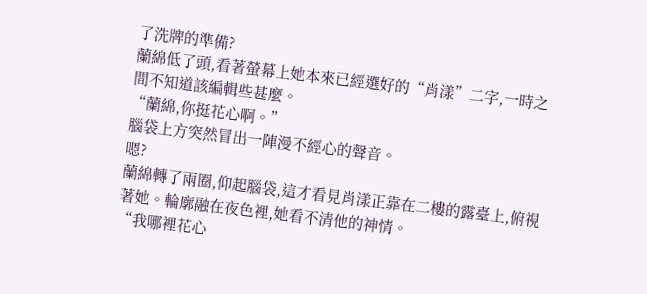了洗牌的準備?
蘭綿低了頭,看著螢幕上她本來已經選好的“肖漾”二字,一時之間不知道該編輯些甚麼。
“蘭綿,你挺花心啊。”
腦袋上方突然冒出一陣漫不經心的聲音。
嗯?
蘭綿轉了兩圈,仰起腦袋,這才看見肖漾正靠在二樓的露臺上,俯視著她。輪廓融在夜色裡,她看不清他的神情。
“我哪裡花心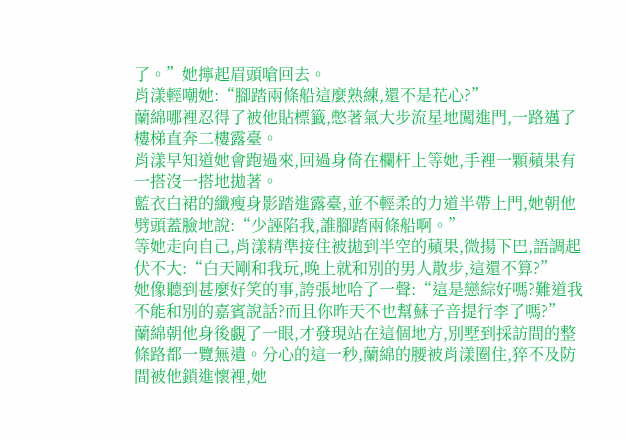了。”她擰起眉頭嗆回去。
肖漾輕嘲她:“腳踏兩條船這麼熟練,還不是花心?”
蘭綿哪裡忍得了被他貼標籤,憋著氣大步流星地闖進門,一路邁了樓梯直奔二樓露臺。
肖漾早知道她會跑過來,回過身倚在欄杆上等她,手裡一顆蘋果有一搭沒一搭地拋著。
藍衣白裙的纖瘦身影踏進露臺,並不輕柔的力道半帶上門,她朝他劈頭蓋臉地說:“少誣陷我,誰腳踏兩條船啊。”
等她走向自己,肖漾精準接住被拋到半空的蘋果,微揚下巴,語調起伏不大:“白天剛和我玩,晚上就和別的男人散步,這還不算?”
她像聽到甚麼好笑的事,誇張地哈了一聲:“這是戀綜好嗎?難道我不能和別的嘉賓說話?而且你昨天不也幫蘇子音提行李了嗎?”
蘭綿朝他身後覷了一眼,才發現站在這個地方,別墅到採訪間的整條路都一覽無遺。分心的這一秒,蘭綿的腰被肖漾圈住,猝不及防間被他鎖進懷裡,她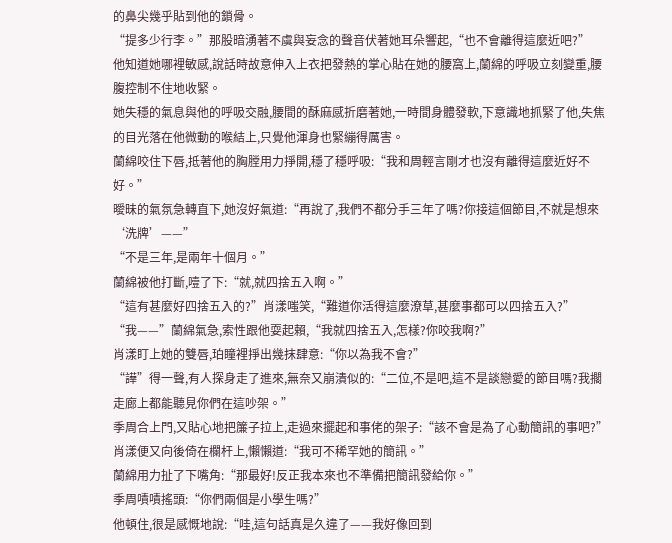的鼻尖幾乎貼到他的鎖骨。
“提多少行李。”那股暗湧著不虞與妄念的聲音伏著她耳朵響起,“也不會離得這麼近吧?”
他知道她哪裡敏感,說話時故意伸入上衣把發熱的掌心貼在她的腰窩上,蘭綿的呼吸立刻變重,腰腹控制不住地收緊。
她失穩的氣息與他的呼吸交融,腰間的酥麻感折磨著她,一時間身體發軟,下意識地抓緊了他,失焦的目光落在他微動的喉結上,只覺他渾身也緊繃得厲害。
蘭綿咬住下唇,抵著他的胸膛用力掙開,穩了穩呼吸:“我和周輕言剛才也沒有離得這麼近好不好。”
曖昧的氣氛急轉直下,她沒好氣道:“再說了,我們不都分手三年了嗎?你接這個節目,不就是想來‘洗牌’——”
“不是三年,是兩年十個月。”
蘭綿被他打斷,噎了下:“就,就四捨五入啊。”
“這有甚麼好四捨五入的?”肖漾嗤笑,“難道你活得這麼潦草,甚麼事都可以四捨五入?”
“我——”蘭綿氣急,索性跟他耍起賴,“我就四捨五入,怎樣?你咬我啊?”
肖漾盯上她的雙唇,珀瞳裡掙出幾抹肆意:“你以為我不會?”
“譁”得一聲,有人探身走了進來,無奈又崩潰似的:“二位,不是吧,這不是談戀愛的節目嗎?我擱走廊上都能聽見你們在這吵架。”
季周合上門,又貼心地把簾子拉上,走過來擺起和事佬的架子:“該不會是為了心動簡訊的事吧?”
肖漾便又向後倚在欄杆上,懶懶道:“我可不稀罕她的簡訊。”
蘭綿用力扯了下嘴角:“那最好!反正我本來也不準備把簡訊發給你。”
季周嘖嘖搖頭:“你們兩個是小學生嗎?”
他頓住,很是感慨地說:“哇,這句話真是久違了——我好像回到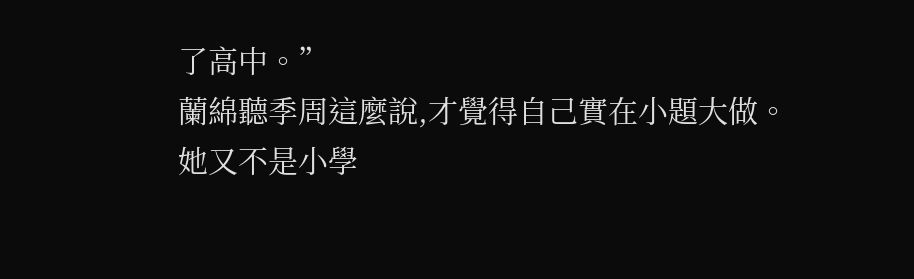了高中。”
蘭綿聽季周這麼說,才覺得自己實在小題大做。
她又不是小學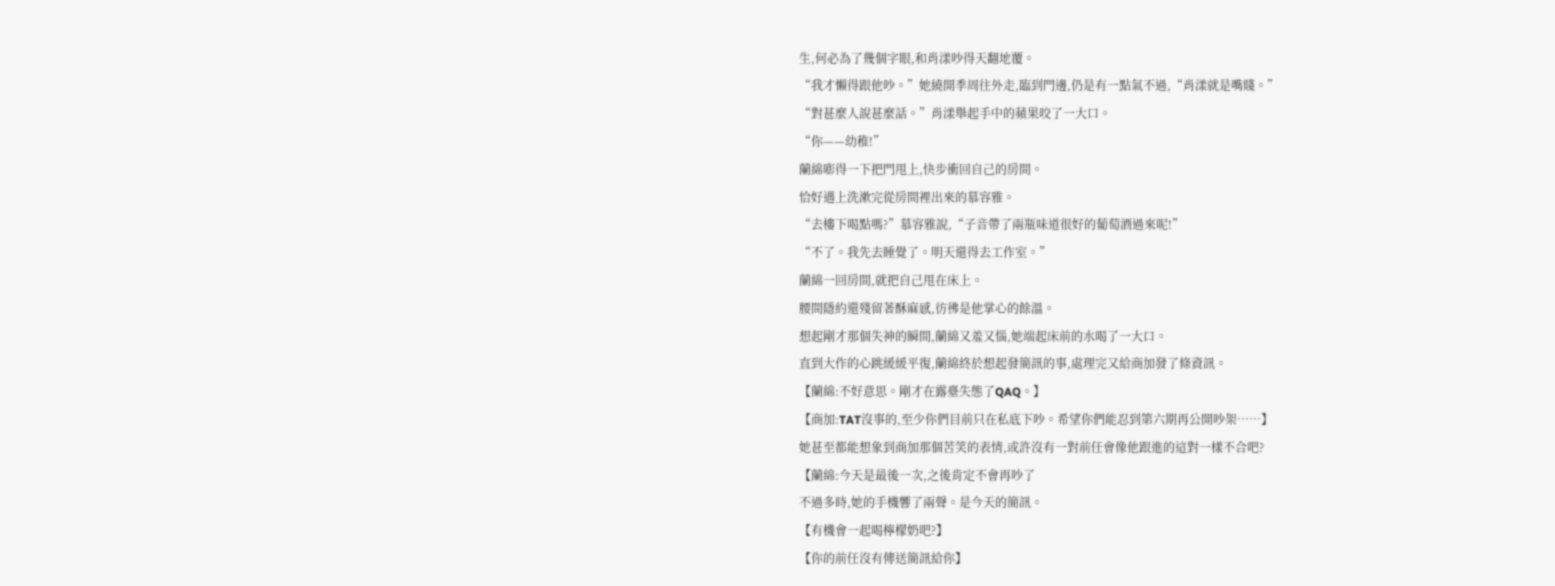生,何必為了幾個字眼,和肖漾吵得天翻地覆。
“我才懶得跟他吵。”她繞開季周往外走,臨到門邊,仍是有一點氣不過,“肖漾就是嘴賤。”
“對甚麼人說甚麼話。”肖漾舉起手中的蘋果咬了一大口。
“你——幼稚!”
蘭綿嘭得一下把門甩上,快步衝回自己的房間。
恰好遇上洗漱完從房間裡出來的慕容雅。
“去樓下喝點嗎?”慕容雅說,“子音帶了兩瓶味道很好的葡萄酒過來呢!”
“不了。我先去睡覺了。明天還得去工作室。”
蘭綿一回房間,就把自己甩在床上。
腰間隱約還殘留著酥麻感,彷彿是他掌心的餘溫。
想起剛才那個失神的瞬間,蘭綿又羞又惱,她端起床前的水喝了一大口。
直到大作的心跳緩緩平復,蘭綿終於想起發簡訊的事,處理完又給商加發了條資訊。
【蘭綿:不好意思。剛才在露臺失態了QAQ。】
【商加:TAT沒事的,至少你們目前只在私底下吵。希望你們能忍到第六期再公開吵架……】
她甚至都能想象到商加那個苦笑的表情,或許沒有一對前任會像他跟進的這對一樣不合吧?
【蘭綿:今天是最後一次,之後肯定不會再吵了
不過多時,她的手機響了兩聲。是今天的簡訊。
【有機會一起喝檸檬奶吧?】
【你的前任沒有傳送簡訊給你】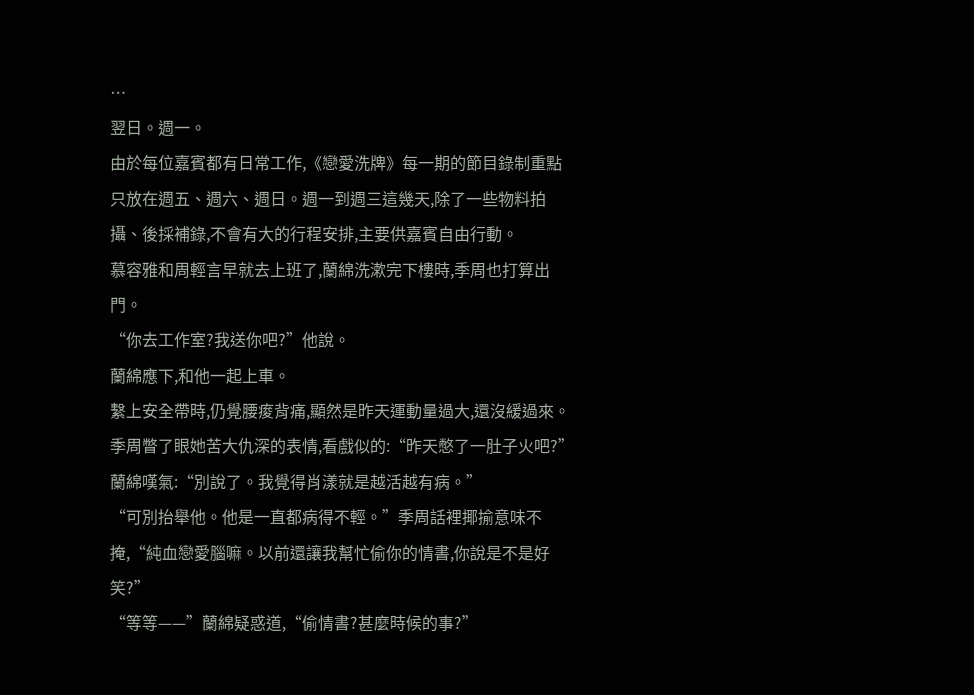…
翌日。週一。
由於每位嘉賓都有日常工作,《戀愛洗牌》每一期的節目錄制重點只放在週五、週六、週日。週一到週三這幾天,除了一些物料拍攝、後採補錄,不會有大的行程安排,主要供嘉賓自由行動。
慕容雅和周輕言早就去上班了,蘭綿洗漱完下樓時,季周也打算出門。
“你去工作室?我送你吧?”他說。
蘭綿應下,和他一起上車。
繫上安全帶時,仍覺腰痠背痛,顯然是昨天運動量過大,還沒緩過來。
季周瞥了眼她苦大仇深的表情,看戲似的:“昨天憋了一肚子火吧?”
蘭綿嘆氣:“別說了。我覺得肖漾就是越活越有病。”
“可別抬舉他。他是一直都病得不輕。”季周話裡揶揄意味不掩,“純血戀愛腦嘛。以前還讓我幫忙偷你的情書,你說是不是好笑?”
“等等——”蘭綿疑惑道,“偷情書?甚麼時候的事?”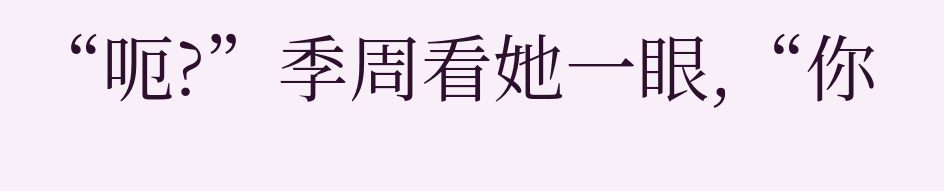“呃?”季周看她一眼,“你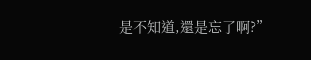是不知道,還是忘了啊?”